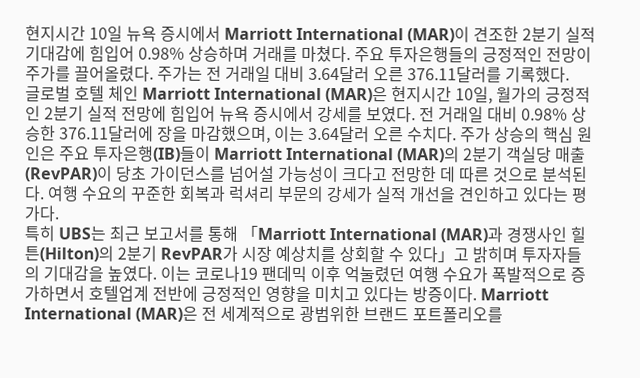현지시간 10일 뉴욕 증시에서 Marriott International (MAR)이 견조한 2분기 실적 기대감에 힘입어 0.98% 상승하며 거래를 마쳤다. 주요 투자은행들의 긍정적인 전망이 주가를 끌어올렸다. 주가는 전 거래일 대비 3.64달러 오른 376.11달러를 기록했다.
글로벌 호텔 체인 Marriott International (MAR)은 현지시간 10일, 월가의 긍정적인 2분기 실적 전망에 힘입어 뉴욕 증시에서 강세를 보였다. 전 거래일 대비 0.98% 상승한 376.11달러에 장을 마감했으며, 이는 3.64달러 오른 수치다. 주가 상승의 핵심 원인은 주요 투자은행(IB)들이 Marriott International (MAR)의 2분기 객실당 매출(RevPAR)이 당초 가이던스를 넘어설 가능성이 크다고 전망한 데 따른 것으로 분석된다. 여행 수요의 꾸준한 회복과 럭셔리 부문의 강세가 실적 개선을 견인하고 있다는 평가다.
특히 UBS는 최근 보고서를 통해 「Marriott International (MAR)과 경쟁사인 힐튼(Hilton)의 2분기 RevPAR가 시장 예상치를 상회할 수 있다」고 밝히며 투자자들의 기대감을 높였다. 이는 코로나19 팬데믹 이후 억눌렸던 여행 수요가 폭발적으로 증가하면서 호텔업계 전반에 긍정적인 영향을 미치고 있다는 방증이다. Marriott International (MAR)은 전 세계적으로 광범위한 브랜드 포트폴리오를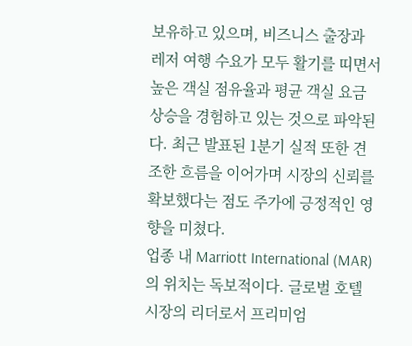보유하고 있으며, 비즈니스 출장과 레저 여행 수요가 모두 활기를 띠면서 높은 객실 점유율과 평균 객실 요금 상승을 경험하고 있는 것으로 파악된다. 최근 발표된 1분기 실적 또한 견조한 흐름을 이어가며 시장의 신뢰를 확보했다는 점도 주가에 긍정적인 영향을 미쳤다.
업종 내 Marriott International (MAR)의 위치는 독보적이다. 글로벌 호텔 시장의 리더로서 프리미엄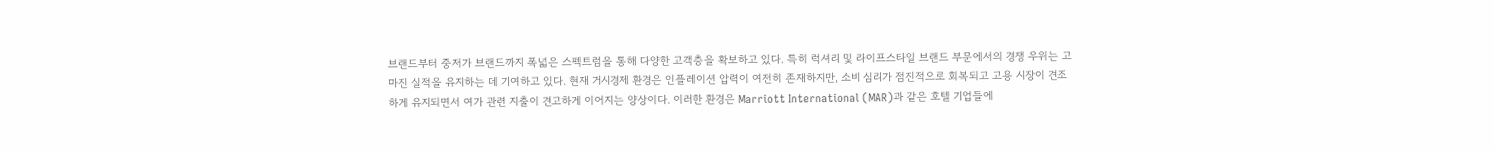브랜드부터 중저가 브랜드까지 폭넓은 스펙트럼을 통해 다양한 고객층을 확보하고 있다. 특히 럭셔리 및 라이프스타일 브랜드 부문에서의 경쟁 우위는 고마진 실적을 유지하는 데 기여하고 있다. 현재 거시경제 환경은 인플레이션 압력이 여전히 존재하지만, 소비 심리가 점진적으로 회복되고 고용 시장이 견조하게 유지되면서 여가 관련 지출이 견고하게 이어지는 양상이다. 이러한 환경은 Marriott International (MAR)과 같은 호텔 기업들에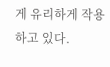게 유리하게 작용하고 있다.